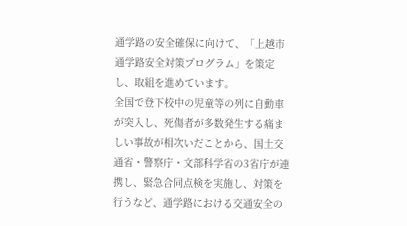通学路の安全確保に向けて、「上越市通学路安全対策プログラム」を策定し、取組を進めています。
全国で登下校中の児童等の列に自動車が突入し、死傷者が多数発生する痛ましい事故が相次いだことから、国土交通省・警察庁・文部科学省の3省庁が連携し、緊急合同点検を実施し、対策を行うなど、通学路における交通安全の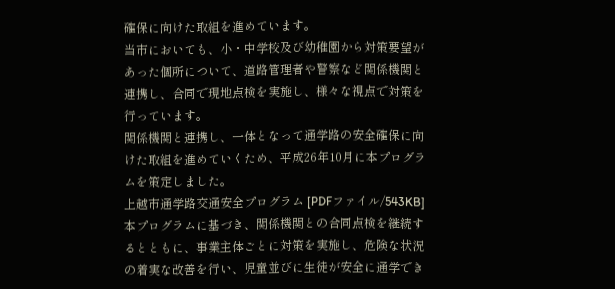確保に向けた取組を進めています。
当市においても、小・中学校及び幼稚園から対策要望があった個所について、道路管理者や警察など関係機関と連携し、合同で現地点検を実施し、様々な視点で対策を行っています。
関係機関と連携し、一体となって通学路の安全確保に向けた取組を進めていくため、平成26年10月に本プログラムを策定しました。
上越市通学路交通安全プログラム [PDFファイル/543KB]
本プログラムに基づき、関係機関との合同点検を継続するとともに、事業主体ごとに対策を実施し、危険な状況の着実な改善を行い、児童並びに生徒が安全に通学でき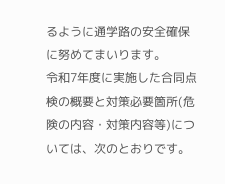るように通学路の安全確保に努めてまいります。
令和7年度に実施した合同点検の概要と対策必要箇所(危険の内容・対策内容等)については、次のとおりです。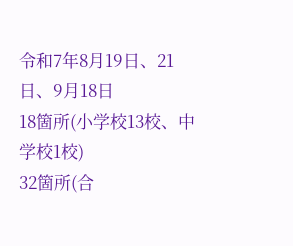令和7年8月19日、21日、9月18日
18箇所(小学校13校、中学校1校)
32箇所(合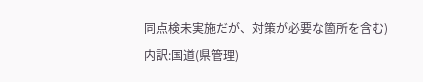同点検未実施だが、対策が必要な箇所を含む)
内訳:国道(県管理)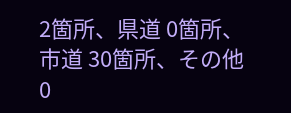2箇所、県道 0箇所、市道 30箇所、その他 0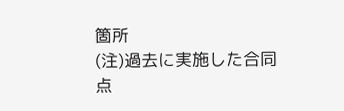箇所
(注)過去に実施した合同点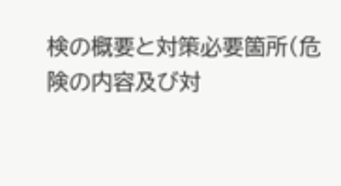検の概要と対策必要箇所(危険の内容及び対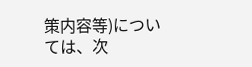策内容等)については、次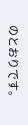のとおりです。